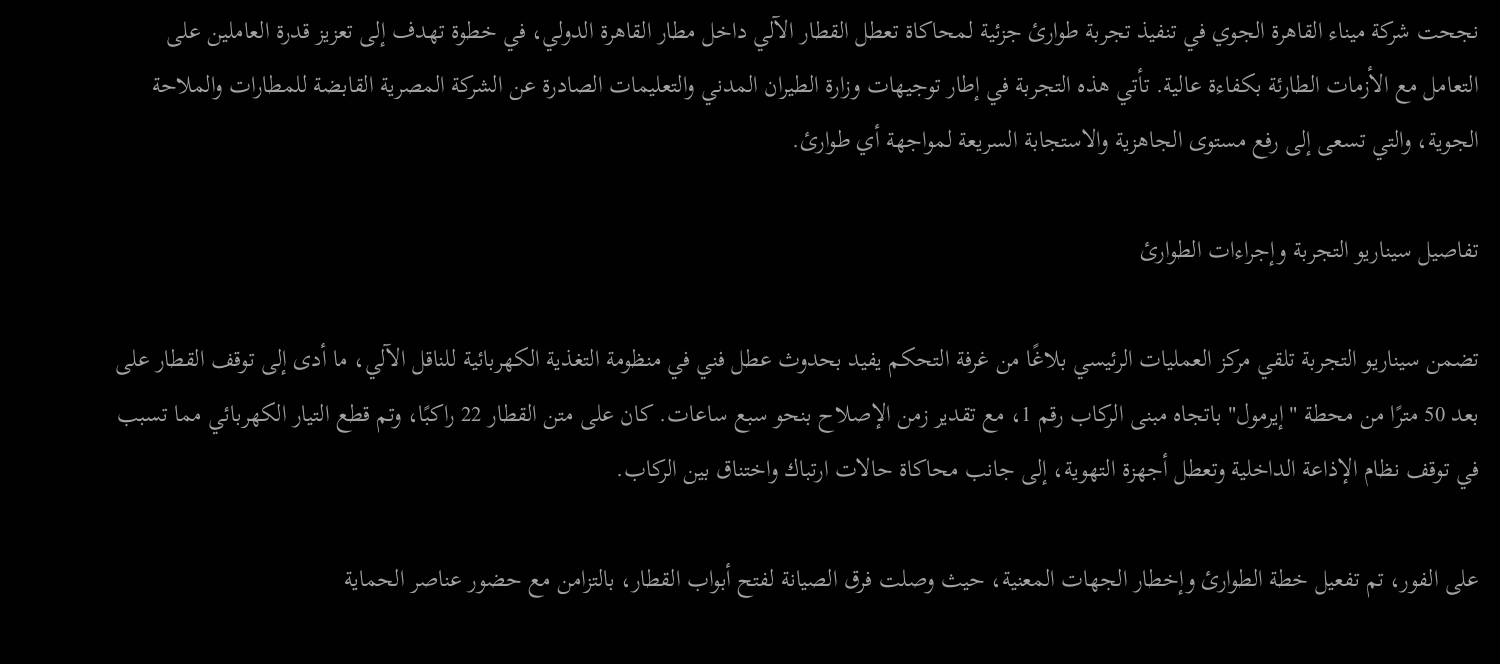نجحت شركة ميناء القاهرة الجوي في تنفيذ تجربة طوارئ جزئية لمحاكاة تعطل القطار الآلي داخل مطار القاهرة الدولي، في خطوة تهدف إلى تعزيز قدرة العاملين على التعامل مع الأزمات الطارئة بكفاءة عالية. تأتي هذه التجربة في إطار توجيهات وزارة الطيران المدني والتعليمات الصادرة عن الشركة المصرية القابضة للمطارات والملاحة الجوية، والتي تسعى إلى رفع مستوى الجاهزية والاستجابة السريعة لمواجهة أي طوارئ.

تفاصيل سيناريو التجربة وإجراءات الطوارئ

تضمن سيناريو التجربة تلقي مركز العمليات الرئيسي بلاغًا من غرفة التحكم يفيد بحدوث عطل فني في منظومة التغذية الكهربائية للناقل الآلي، ما أدى إلى توقف القطار على بعد 50 مترًا من محطة "إيرمول" باتجاه مبنى الركاب رقم 1، مع تقدير زمن الإصلاح بنحو سبع ساعات. كان على متن القطار 22 راكبًا، وتم قطع التيار الكهربائي مما تسبب في توقف نظام الإذاعة الداخلية وتعطل أجهزة التهوية، إلى جانب محاكاة حالات ارتباك واختناق بين الركاب.

على الفور، تم تفعيل خطة الطوارئ وإخطار الجهات المعنية، حيث وصلت فرق الصيانة لفتح أبواب القطار، بالتزامن مع حضور عناصر الحماية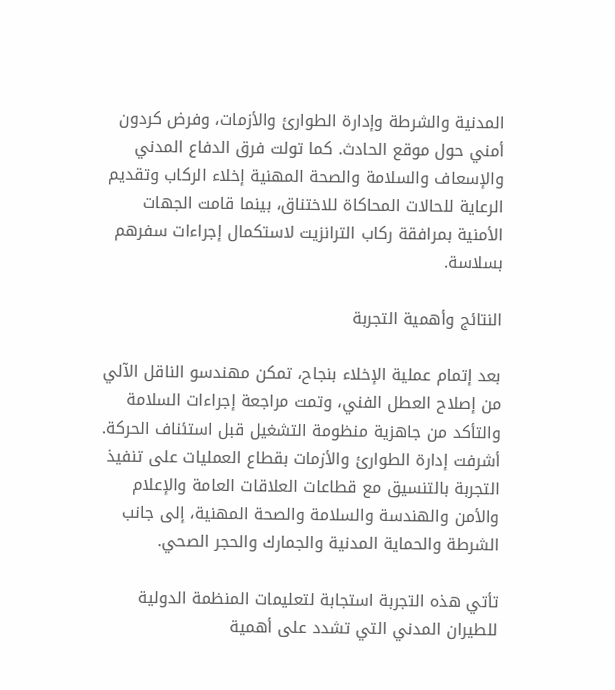المدنية والشرطة وإدارة الطوارئ والأزمات، وفرض كردون أمني حول موقع الحادث. كما تولت فرق الدفاع المدني والإسعاف والسلامة والصحة المهنية إخلاء الركاب وتقديم الرعاية للحالات المحاكاة للاختناق، بينما قامت الجهات الأمنية بمرافقة ركاب الترانزيت لاستكمال إجراءات سفرهم بسلاسة.

النتائج وأهمية التجربة

بعد إتمام عملية الإخلاء بنجاح، تمكن مهندسو الناقل الآلي من إصلاح العطل الفني، وتمت مراجعة إجراءات السلامة والتأكد من جاهزية منظومة التشغيل قبل استئناف الحركة. أشرفت إدارة الطوارئ والأزمات بقطاع العمليات على تنفيذ التجربة بالتنسيق مع قطاعات العلاقات العامة والإعلام والأمن والهندسة والسلامة والصحة المهنية، إلى جانب الشرطة والحماية المدنية والجمارك والحجر الصحي.

تأتي هذه التجربة استجابة لتعليمات المنظمة الدولية للطيران المدني التي تشدد على أهمية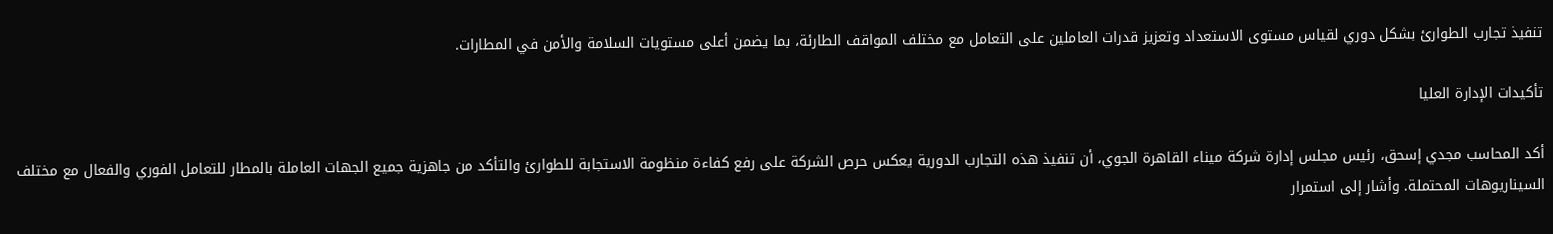تنفيذ تجارب الطوارئ بشكل دوري لقياس مستوى الاستعداد وتعزيز قدرات العاملين على التعامل مع مختلف المواقف الطارئة، بما يضمن أعلى مستويات السلامة والأمن في المطارات.

تأكيدات الإدارة العليا

أكد المحاسب مجدي إسحق، رئيس مجلس إدارة شركة ميناء القاهرة الجوي، أن تنفيذ هذه التجارب الدورية يعكس حرص الشركة على رفع كفاءة منظومة الاستجابة للطوارئ والتأكد من جاهزية جميع الجهات العاملة بالمطار للتعامل الفوري والفعال مع مختلف السيناريوهات المحتملة. وأشار إلى استمرار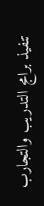تنفيذ برامج التدريب والتجارب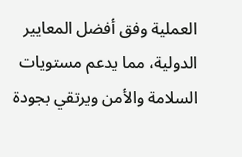العملية وفق أفضل المعايير الدولية، مما يدعم مستويات السلامة والأمن ويرتقي بجودة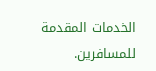الخدمات المقدمة للمسافرين.